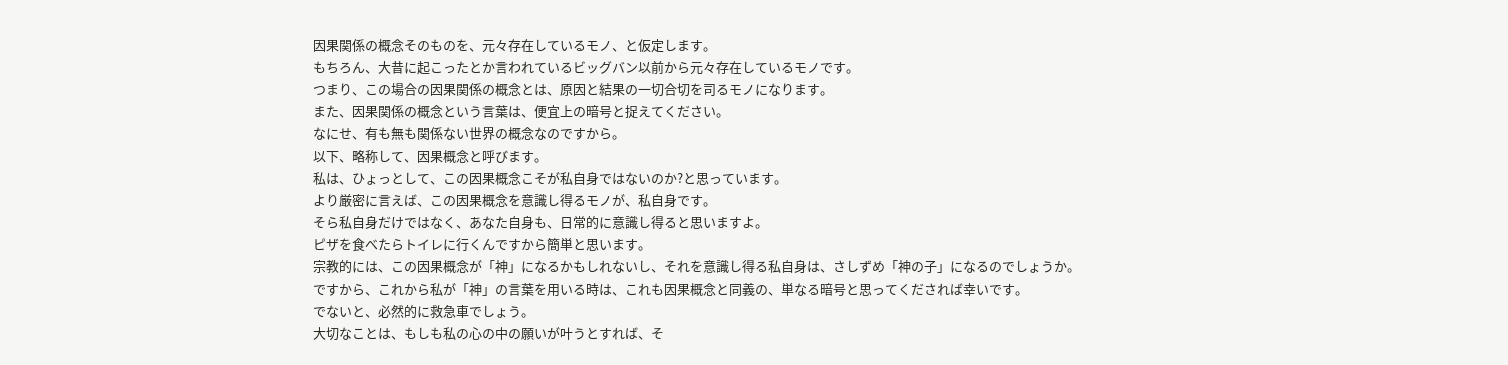因果関係の概念そのものを、元々存在しているモノ、と仮定します。
もちろん、大昔に起こったとか言われているビッグバン以前から元々存在しているモノです。
つまり、この場合の因果関係の概念とは、原因と結果の一切合切を司るモノになります。
また、因果関係の概念という言葉は、便宜上の暗号と捉えてください。
なにせ、有も無も関係ない世界の概念なのですから。
以下、略称して、因果概念と呼びます。
私は、ひょっとして、この因果概念こそが私自身ではないのか?と思っています。
より厳密に言えば、この因果概念を意識し得るモノが、私自身です。
そら私自身だけではなく、あなた自身も、日常的に意識し得ると思いますよ。
ピザを食べたらトイレに行くんですから簡単と思います。
宗教的には、この因果概念が「神」になるかもしれないし、それを意識し得る私自身は、さしずめ「神の子」になるのでしょうか。
ですから、これから私が「神」の言葉を用いる時は、これも因果概念と同義の、単なる暗号と思ってくだされば幸いです。
でないと、必然的に救急車でしょう。
大切なことは、もしも私の心の中の願いが叶うとすれば、そ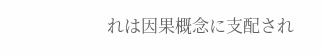れは因果概念に支配され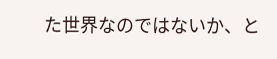た世界なのではないか、と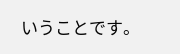いうことです。